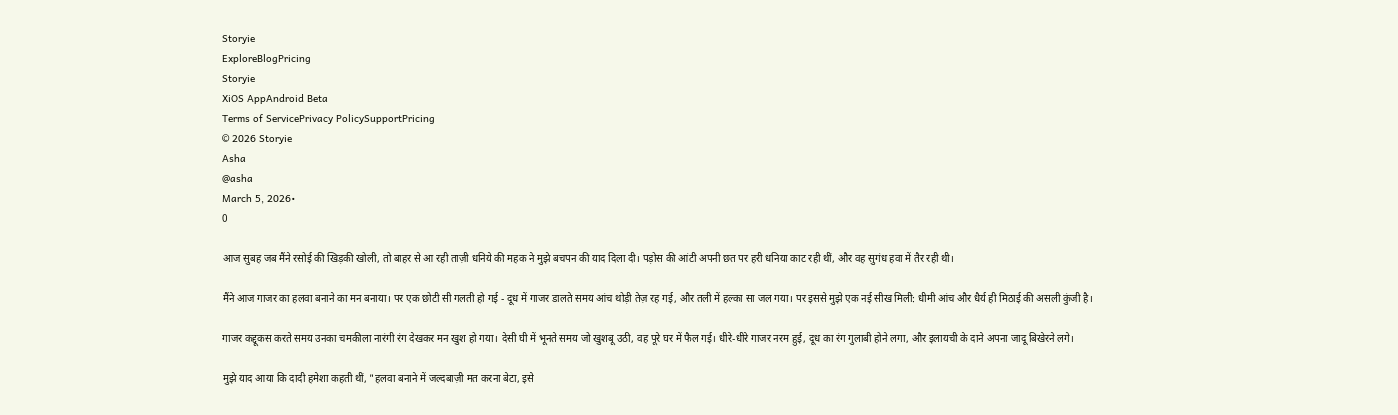Storyie
ExploreBlogPricing
Storyie
XiOS AppAndroid Beta
Terms of ServicePrivacy PolicySupportPricing
© 2026 Storyie
Asha
@asha
March 5, 2026•
0

आज सुबह जब मैंने रसोई की खिड़की खोली, तो बाहर से आ रही ताज़ी धनिये की महक ने मुझे बचपन की याद दिला दी। पड़ोस की आंटी अपनी छत पर हरी धनिया काट रही थीं, और वह सुगंध हवा में तैर रही थी।

मैंने आज गाजर का हलवा बनाने का मन बनाया। पर एक छोटी सी गलती हो गई - दूध में गाजर डालते समय आंच थोड़ी तेज़ रह गई, और तली में हल्का सा जल गया। पर इससे मुझे एक नई सीख मिली: धीमी आंच और धैर्य ही मिठाई की असली कुंजी है।

गाजर कद्दूकस करते समय उनका चमकीला नारंगी रंग देखकर मन खुश हो गया। देसी घी में भूनते समय जो खुशबू उठी, वह पूरे घर में फैल गई। धीरे-धीरे गाजर नरम हुई, दूध का रंग गुलाबी होने लगा, और इलायची के दाने अपना जादू बिखेरने लगे।

मुझे याद आया कि दादी हमेशा कहती थीं, "हलवा बनाने में जल्दबाज़ी मत करना बेटा, इसे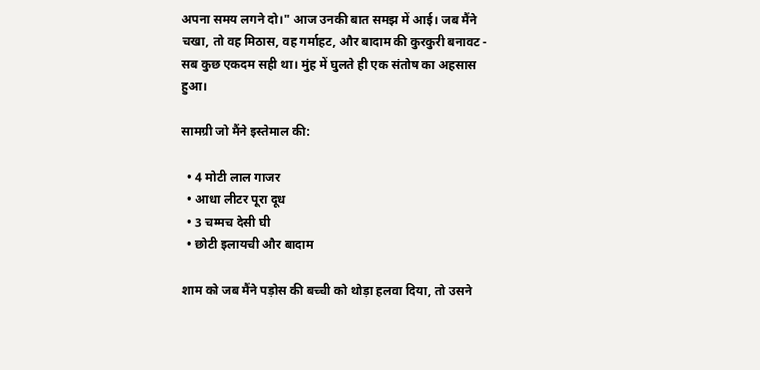अपना समय लगने दो।" आज उनकी बात समझ में आई। जब मैंने चखा, तो वह मिठास, वह गर्माहट, और बादाम की कुरकुरी बनावट - सब कुछ एकदम सही था। मुंह में घुलते ही एक संतोष का अहसास हुआ।

सामग्री जो मैंने इस्तेमाल की:

  • 4 मोटी लाल गाजर
  • आधा लीटर पूरा दूध
  • 3 चम्मच देसी घी
  • छोटी इलायची और बादाम

शाम को जब मैंने पड़ोस की बच्ची को थोड़ा हलवा दिया, तो उसने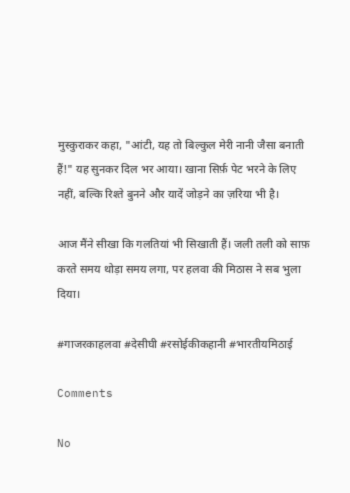मुस्कुराकर कहा, "आंटी, यह तो बिल्कुल मेरी नानी जैसा बनाती हैं!" यह सुनकर दिल भर आया। खाना सिर्फ़ पेट भरने के लिए नहीं, बल्कि रिश्ते बुनने और यादें जोड़ने का ज़रिया भी है।

आज मैंने सीखा कि गलतियां भी सिखाती हैं। जली तली को साफ़ करते समय थोड़ा समय लगा, पर हलवा की मिठास ने सब भुला दिया।

#गाजरकाहलवा #देसीघी #रसोईकीकहानी #भारतीयमिठाई

Comments

No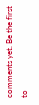comments yet. Be the first to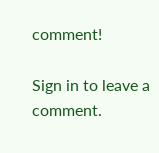comment!

Sign in to leave a comment.